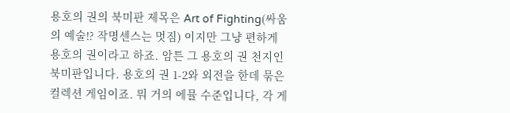용호의 권의 북미판 제목은 Art of Fighting(싸움의 예술!? 작명센스는 멋짐) 이지만 그냥 편하게 용호의 권이라고 하죠. 암튼 그 용호의 권 천지인 북미판입니다. 용호의 권 1-2와 외전을 한데 묶은 컬렉션 게임이죠. 뭐 거의 에뮬 수준입니다, 각 게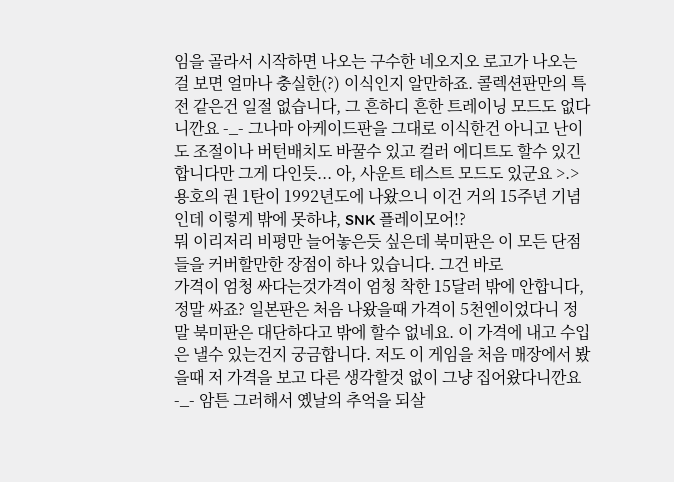임을 골라서 시작하면 나오는 구수한 네오지오 로고가 나오는걸 보면 얼마나 충실한(?) 이식인지 알만하죠. 콜렉션판만의 특전 같은건 일절 없습니다, 그 흔하디 흔한 트레이닝 모드도 없다니깐요 -_- 그나마 아케이드판을 그대로 이식한건 아니고 난이도 조절이나 버턴배치도 바꿀수 있고 컬러 에디트도 할수 있긴 합니다만 그게 다인듯... 아, 사운트 테스트 모드도 있군요 >.> 용호의 권 1탄이 1992년도에 나왔으니 이건 거의 15주년 기념인데 이렇게 밖에 못하냐, SNK 플레이모어!?
뭐 이리저리 비평만 늘어놓은듯 싶은데 북미판은 이 모든 단점들을 커버할만한 장점이 하나 있습니다. 그건 바로
가격이 엄청 싸다는것가격이 엄청 착한 15달러 밖에 안합니다, 정말 싸죠? 일본판은 처음 나왔을때 가격이 5천엔이었다니 정말 북미판은 대단하다고 밖에 할수 없네요. 이 가격에 내고 수입은 낼수 있는건지 궁금합니다. 저도 이 게임을 처음 매장에서 봤을때 저 가격을 보고 다른 생각할것 없이 그냥 집어왔다니깐요 -_- 암튼 그러해서 옜날의 추억을 되살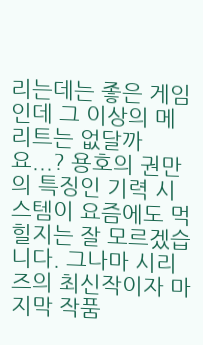리는데는 좋은 게임인데 그 이상의 메리트는 없달까요...? 용호의 권만의 특징인 기력 시스템이 요즘에도 먹힐지는 잘 모르겠습니다. 그나마 시리즈의 최신작이자 마지막 작품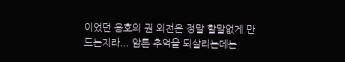이었던 용호의 권 외전은 정말 할말없게 만드는지라... 암튼 추억을 되살리는데는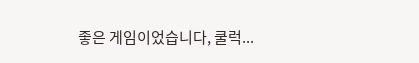좋은 게임이었습니다, 쿨럭...